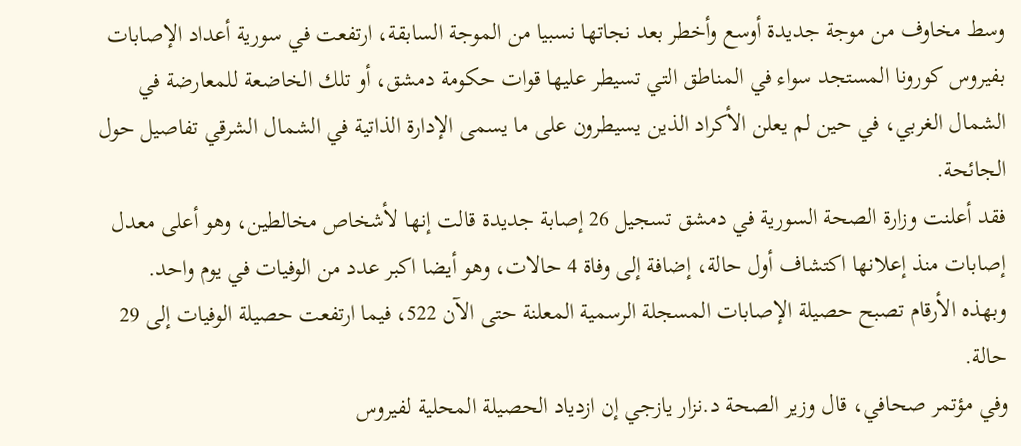وسط مخاوف من موجة جديدة أوسع وأخطر بعد نجاتها نسبيا من الموجة السابقة، ارتفعت في سورية أعداد الإصابات بفيروس كورونا المستجد سواء في المناطق التي تسيطر عليها قوات حكومة دمشق، أو تلك الخاضعة للمعارضة في الشمال الغربي، في حين لم يعلن الأكراد الذين يسيطرون على ما يسمى الإدارة الذاتية في الشمال الشرقي تفاصيل حول الجائحة.
فقد أعلنت وزارة الصحة السورية في دمشق تسجيل 26 إصابة جديدة قالت إنها لأشخاص مخالطين، وهو أعلى معدل إصابات منذ إعلانها اكتشاف أول حالة، إضافة إلى وفاة 4 حالات، وهو أيضا اكبر عدد من الوفيات في يوم واحد.
وبهذه الأرقام تصبح حصيلة الإصابات المسجلة الرسمية المعلنة حتى الآن 522، فيما ارتفعت حصيلة الوفيات إلى 29 حالة.
وفي مؤتمر صحافي، قال وزير الصحة د.نزار يازجي إن ازدياد الحصيلة المحلية لفيروس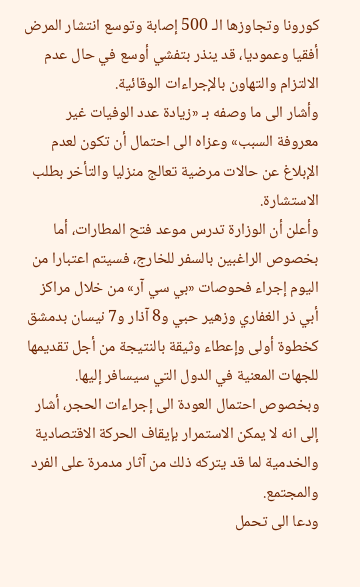كورونا وتجاوزها الـ 500 إصابة وتوسع انتشار المرض أفقيا وعموديا، قد ينذر بتفشي أوسع في حال عدم الالتزام والتهاون بالإجراءات الوقائية.
وأشار الى ما وصفه بـ «زيادة عدد الوفيات غير معروفة السبب» وعزاه الى احتمال أن تكون لعدم الإبلاغ عن حالات مرضية تعالج منزليا والتأخر بطلب الاستشارة.
وأعلن أن الوزارة تدرس موعد فتح المطارات، أما بخصوص الراغبين بالسفر للخارج، فسيتم اعتبارا من اليوم إجراء فحوصات «بي سي آر» من خلال مراكز أبي ذر الغفاري وزهير حبي و8 آذار و7 نيسان بدمشق كخطوة أولى وإعطاء وثيقة بالنتيجة من أجل تقديمها للجهات المعنية في الدول التي سيسافر إليها.
وبخصوص احتمال العودة الى إجراءات الحجر، أشار إلى انه لا يمكن الاستمرار بإيقاف الحركة الاقتصادية والخدمية لما قد يتركه ذلك من آثار مدمرة على الفرد والمجتمع.
ودعا الى تحمل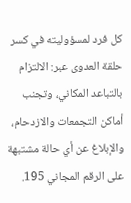كل فرد لمسؤوليته في كسر حلقة العدوى عبر: الالتزام بالتباعد المكاني، وتجنب أماكن التجمعات والازدحام، والإبلاغ عن أي حالة مشتبهة على الرقم المجاني 195.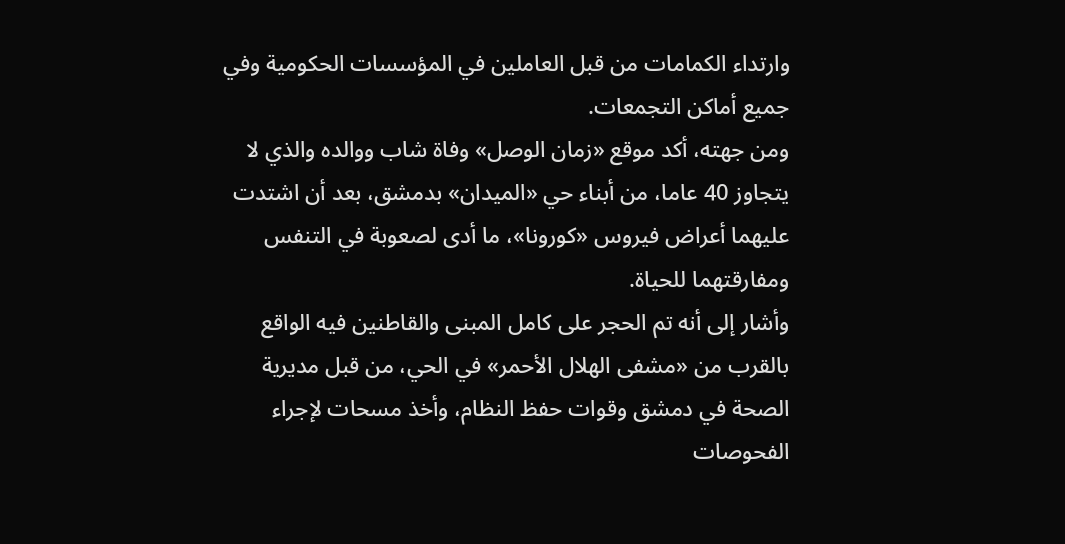وارتداء الكمامات من قبل العاملين في المؤسسات الحكومية وفي جميع أماكن التجمعات.
ومن جهته، أكد موقع «زمان الوصل» وفاة شاب ووالده والذي لا يتجاوز 40 عاما، من أبناء حي «الميدان» بدمشق، بعد أن اشتدت عليهما أعراض فيروس «كورونا»، ما أدى لصعوبة في التنفس ومفارقتهما للحياة.
وأشار إلى أنه تم الحجر على كامل المبنى والقاطنين فيه الواقع بالقرب من «مشفى الهلال الأحمر» في الحي، من قبل مديرية الصحة في دمشق وقوات حفظ النظام، وأخذ مسحات لإجراء الفحوصات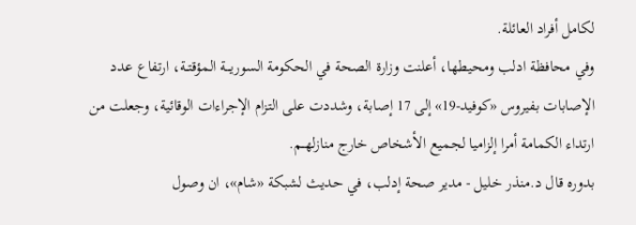لكامل أفراد العائلة.
وفي محافظة ادلب ومحيطها، أعلنت وزارة الصحة في الحكومة السوريـــة المؤقتــة، ارتفاع عدد الإصابات بفيروس «كوفيد-19» إلى 17 إصابة، وشددت على التزام الإجراءات الوقائية، وجعلت من ارتداء الكمامة أمرا إلزاميا لجميع الأشخاص خارج منازلهــم.
بدوره قال د.منذر خليل - مدير صحة إدلب، في حديث لشبكة «شام»، ان وصول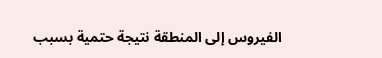الفيروس إلى المنطقة نتيجة حتمية بسبب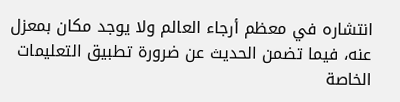انتشاره في معظم أرجاء العالم ولا يوجد مكان بمعزل عنه، فيما تضمن الحديث عن ضرورة تطبيق التعليمات الخاصة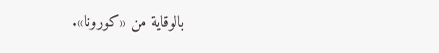بالوقاية من «كورونا».